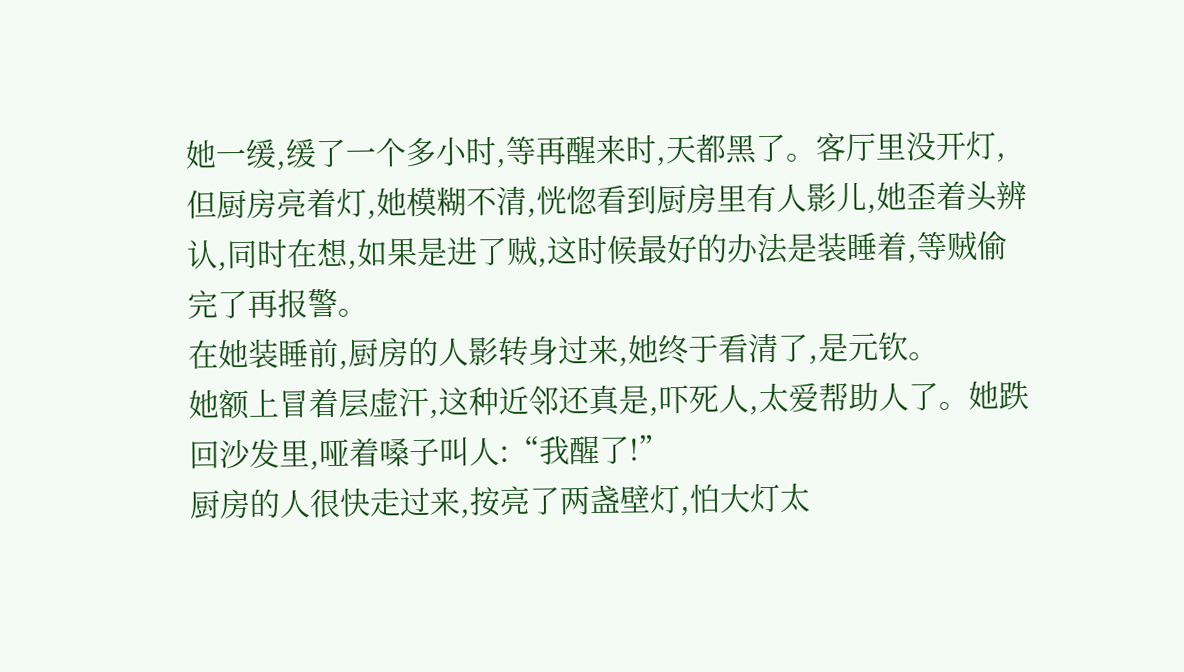她一缓,缓了一个多小时,等再醒来时,天都黑了。客厅里没开灯,但厨房亮着灯,她模糊不清,恍惚看到厨房里有人影儿,她歪着头辨认,同时在想,如果是进了贼,这时候最好的办法是装睡着,等贼偷完了再报警。
在她装睡前,厨房的人影转身过来,她终于看清了,是元钦。
她额上冒着层虚汗,这种近邻还真是,吓死人,太爱帮助人了。她跌回沙发里,哑着嗓子叫人:“我醒了!”
厨房的人很快走过来,按亮了两盏壁灯,怕大灯太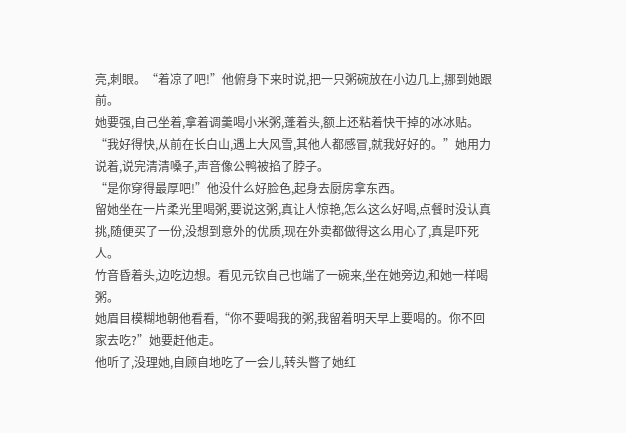亮,刺眼。“着凉了吧!”他俯身下来时说,把一只粥碗放在小边几上,挪到她跟前。
她要强,自己坐着,拿着调羹喝小米粥,蓬着头,额上还粘着快干掉的冰冰贴。“我好得快,从前在长白山,遇上大风雪,其他人都感冒,就我好好的。”她用力说着,说完清清嗓子,声音像公鸭被掐了脖子。
“是你穿得最厚吧!”他没什么好脸色,起身去厨房拿东西。
留她坐在一片柔光里喝粥,要说这粥,真让人惊艳,怎么这么好喝,点餐时没认真挑,随便买了一份,没想到意外的优质,现在外卖都做得这么用心了,真是吓死人。
竹音昏着头,边吃边想。看见元钦自己也端了一碗来,坐在她旁边,和她一样喝粥。
她眉目模糊地朝他看看,“你不要喝我的粥,我留着明天早上要喝的。你不回家去吃?”她要赶他走。
他听了,没理她,自顾自地吃了一会儿,转头瞥了她红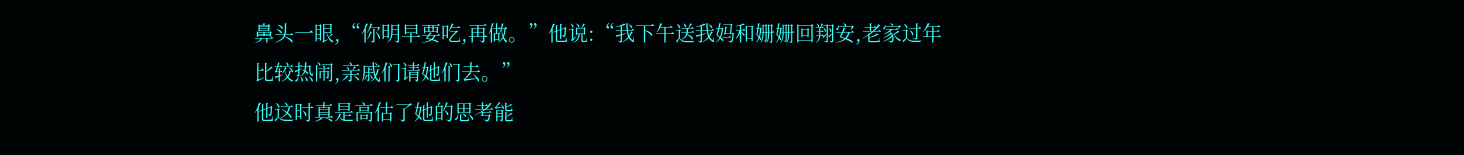鼻头一眼,“你明早要吃,再做。”他说:“我下午送我妈和姗姗回翔安,老家过年比较热闹,亲戚们请她们去。”
他这时真是高估了她的思考能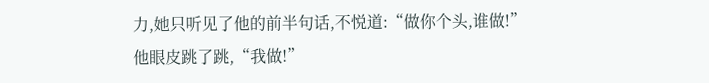力,她只听见了他的前半句话,不悦道:“做你个头,谁做!”
他眼皮跳了跳,“我做!”